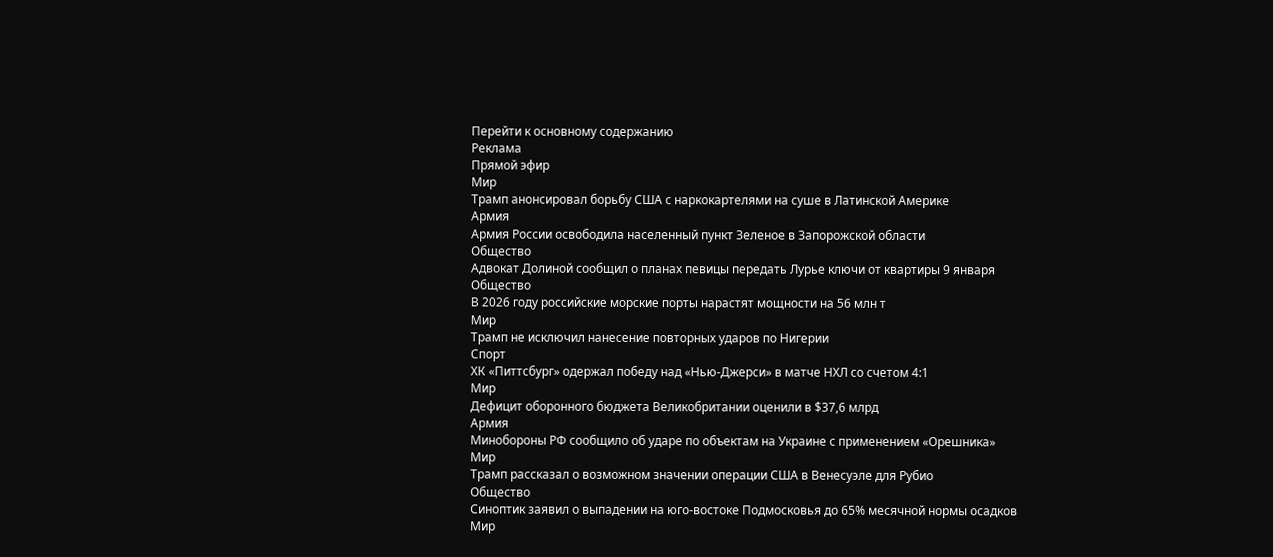Перейти к основному содержанию
Реклама
Прямой эфир
Мир
Трамп анонсировал борьбу США с наркокартелями на суше в Латинской Америке
Армия
Армия России освободила населенный пункт Зеленое в Запорожской области
Общество
Адвокат Долиной сообщил о планах певицы передать Лурье ключи от квартиры 9 января
Общество
В 2026 году российские морские порты нарастят мощности на 56 млн т
Мир
Трамп не исключил нанесение повторных ударов по Нигерии
Спорт
ХК «Питтсбург» одержал победу над «Нью-Джерси» в матче НХЛ со счетом 4:1
Мир
Дефицит оборонного бюджета Великобритании оценили в $37,6 млрд
Армия
Минобороны РФ сообщило об ударе по объектам на Украине с применением «Орешника»
Мир
Трамп рассказал о возможном значении операции США в Венесуэле для Рубио
Общество
Синоптик заявил о выпадении на юго-востоке Подмосковья до 65% месячной нормы осадков
Мир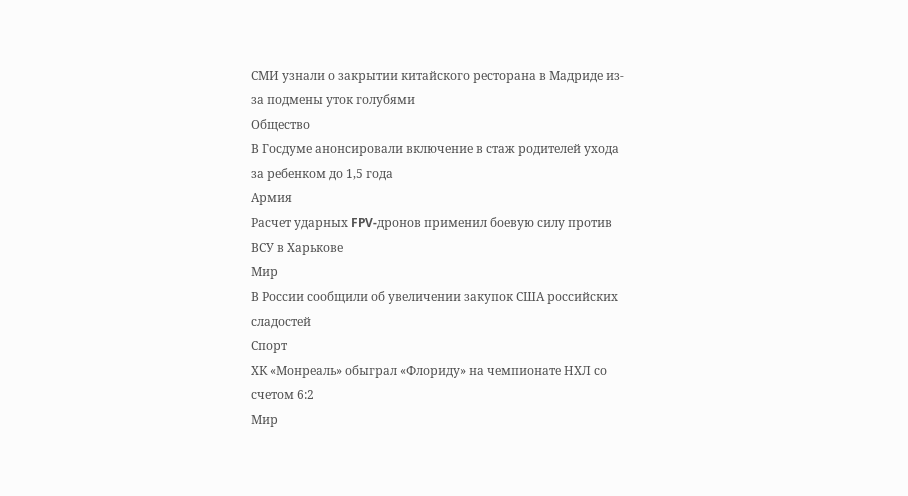СМИ узнали о закрытии китайского ресторана в Мадриде из-за подмены уток голубями
Общество
В Госдуме анонсировали включение в стаж родителей ухода за ребенком до 1,5 года
Армия
Расчет ударных FPV-дронов применил боевую силу против ВСУ в Харькове
Мир
В России сообщили об увеличении закупок США российских сладостей
Спорт
ХК «Монреаль» обыграл «Флориду» на чемпионате НХЛ со счетом 6:2
Мир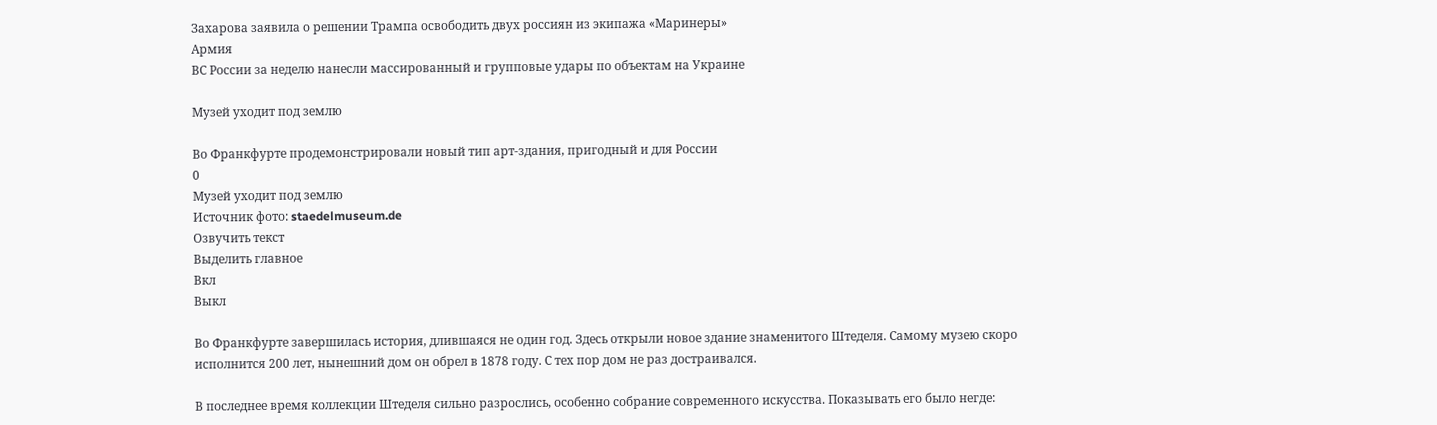Захарова заявила о решении Трампа освободить двух россиян из экипажа «Маринеры»
Армия
ВС России за неделю нанесли массированный и групповые удары по объектам на Украине

Музей уходит под землю

Во Франкфурте продемонстрировали новый тип арт-здания, пригодный и для России
0
Музей уходит под землю
Источник фото: staedelmuseum.de
Озвучить текст
Выделить главное
Вкл
Выкл

Во Франкфурте завершилась история, длившаяся не один год. Здесь открыли новое здание знаменитого Штеделя. Самому музею скоро исполнится 200 лет, нынешний дом он обрел в 1878 году. С тех пор дом не раз достраивался.

В последнее время коллекции Штеделя сильно разрослись, особенно собрание современного искусства. Показывать его было негде: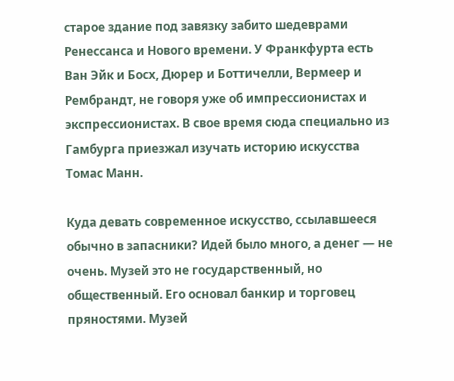старое здание под завязку забито шедеврами Ренессанса и Нового времени. У Франкфурта есть Ван Эйк и Босх, Дюрер и Боттичелли, Вермеер и Рембрандт, не говоря уже об импрессионистах и экспрессионистах. В свое время сюда специально из Гамбурга приезжал изучать историю искусства Томас Манн.

Куда девать современное искусство, ссылавшееся обычно в запасники? Идей было много, а денег — не очень. Музей это не государственный, но общественный. Его основал банкир и торговец пряностями. Музей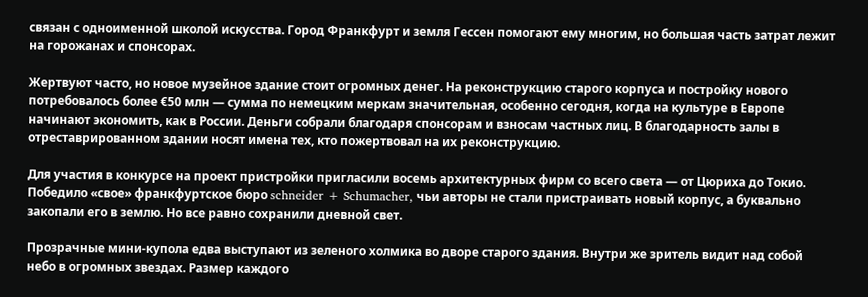связан с одноименной школой искусства. Город Франкфурт и земля Гессен помогают ему многим, но большая часть затрат лежит на горожанах и спонсорах.

Жертвуют часто, но новое музейное здание стоит огромных денег. На реконструкцию старого корпуса и постройку нового потребовалось более €50 млн — сумма по немецким меркам значительная, особенно сегодня, когда на культуре в Европе начинают экономить, как в России. Деньги собрали благодаря спонсорам и взносам частных лиц. В благодарность залы в отреставрированном здании носят имена тех, кто пожертвовал на их реконструкцию.

Для участия в конкурсе на проект пристройки пригласили восемь архитектурных фирм со всего света — от Цюриха до Токио. Победило «свое» франкфуртское бюро schneider + Schumacher, чьи авторы не стали пристраивать новый корпус, а буквально закопали его в землю. Но все равно сохранили дневной свет.

Прозрачные мини-купола едва выступают из зеленого холмика во дворе старого здания. Внутри же зритель видит над собой небо в огромных звездах. Размер каждого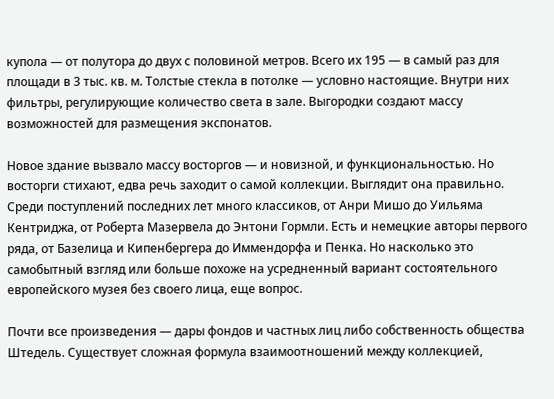купола — от полутора до двух с половиной метров. Всего их 195 — в самый раз для площади в 3 тыс. кв. м. Толстые стекла в потолке — условно настоящие. Внутри них фильтры, регулирующие количество света в зале. Выгородки создают массу возможностей для размещения экспонатов.

Новое здание вызвало массу восторгов — и новизной, и функциональностью. Но восторги стихают, едва речь заходит о самой коллекции. Выглядит она правильно. Среди поступлений последних лет много классиков, от Анри Мишо до Уильяма Кентриджа, от Роберта Мазервела до Энтони Гормли. Есть и немецкие авторы первого ряда, от Базелица и Кипенбергера до Иммендорфа и Пенка. Но насколько это самобытный взгляд или больше похоже на усредненный вариант состоятельного европейского музея без своего лица, еще вопрос.

Почти все произведения — дары фондов и частных лиц либо собственность общества Штедель. Существует сложная формула взаимоотношений между коллекцией,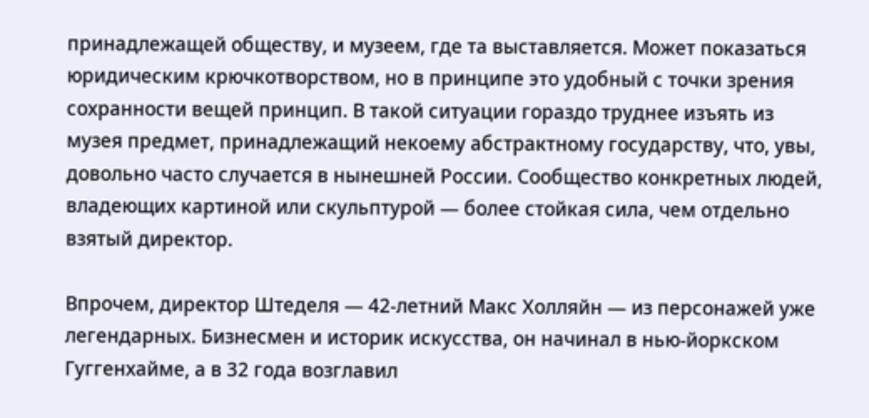принадлежащей обществу, и музеем, где та выставляется. Может показаться юридическим крючкотворством, но в принципе это удобный с точки зрения сохранности вещей принцип. В такой ситуации гораздо труднее изъять из музея предмет, принадлежащий некоему абстрактному государству, что, увы, довольно часто случается в нынешней России. Сообщество конкретных людей, владеющих картиной или скульптурой — более стойкая сила, чем отдельно взятый директор.

Впрочем, директор Штеделя — 42-летний Макс Холляйн — из персонажей уже легендарных. Бизнесмен и историк искусства, он начинал в нью-йоркском Гуггенхайме, а в 32 года возглавил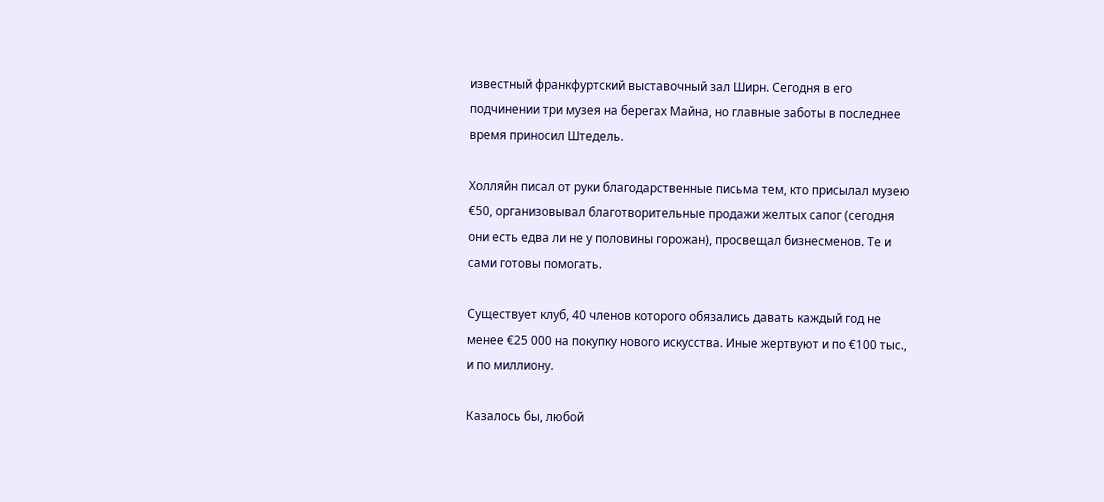известный франкфуртский выставочный зал Ширн. Сегодня в его подчинении три музея на берегах Майна, но главные заботы в последнее время приносил Штедель.

Холляйн писал от руки благодарственные письма тем, кто присылал музею €50, организовывал благотворительные продажи желтых сапог (сегодня они есть едва ли не у половины горожан), просвещал бизнесменов. Те и сами готовы помогать.

Существует клуб, 40 членов которого обязались давать каждый год не менее €25 000 на покупку нового искусства. Иные жертвуют и по €100 тыс., и по миллиону.

Казалось бы, любой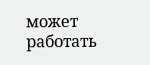может работать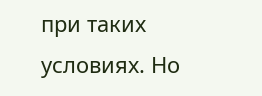при таких условиях. Но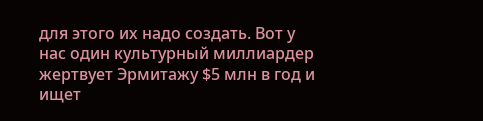для этого их надо создать. Вот у нас один культурный миллиардер жертвует Эрмитажу $5 млн в год и ищет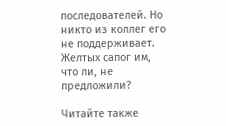последователей. Но никто из коллег его не поддерживает. Желтых сапог им, что ли, не предложили?

Читайте также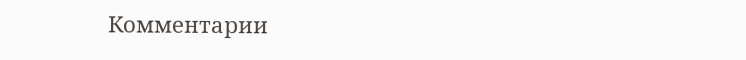Комментарии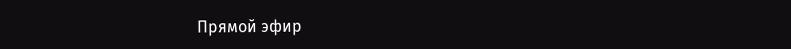Прямой эфир